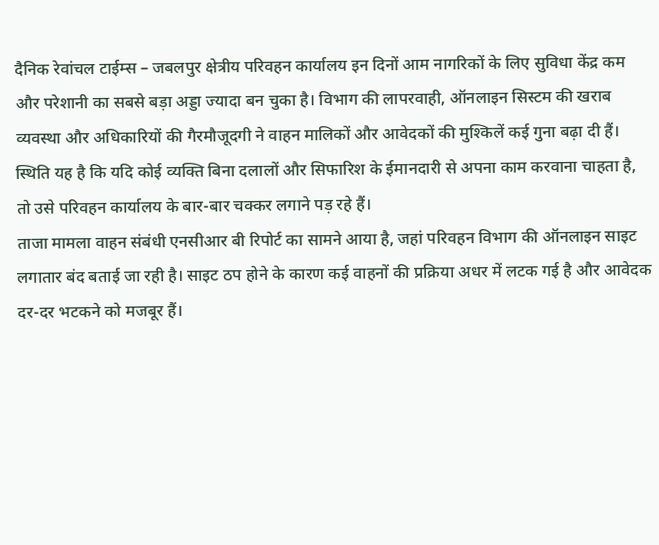दैनिक रेवांचल टाईम्स – जबलपुर क्षेत्रीय परिवहन कार्यालय इन दिनों आम नागरिकों के लिए सुविधा केंद्र कम और परेशानी का सबसे बड़ा अड्डा ज्यादा बन चुका है। विभाग की लापरवाही, ऑनलाइन सिस्टम की खराब व्यवस्था और अधिकारियों की गैरमौजूदगी ने वाहन मालिकों और आवेदकों की मुश्किलें कई गुना बढ़ा दी हैं।
स्थिति यह है कि यदि कोई व्यक्ति बिना दलालों और सिफारिश के ईमानदारी से अपना काम करवाना चाहता है, तो उसे परिवहन कार्यालय के बार-बार चक्कर लगाने पड़ रहे हैं।
ताजा मामला वाहन संबंधी एनसीआर बी रिपोर्ट का सामने आया है, जहां परिवहन विभाग की ऑनलाइन साइट लगातार बंद बताई जा रही है। साइट ठप होने के कारण कई वाहनों की प्रक्रिया अधर में लटक गई है और आवेदक दर-दर भटकने को मजबूर हैं।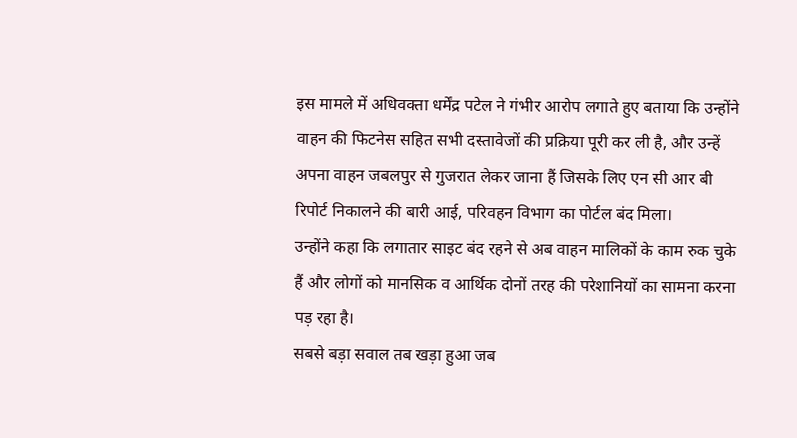इस मामले में अधिवक्ता धर्मेंद्र पटेल ने गंभीर आरोप लगाते हुए बताया कि उन्होंने वाहन की फिटनेस सहित सभी दस्तावेजों की प्रक्रिया पूरी कर ली है, और उन्हें अपना वाहन जबलपुर से गुजरात लेकर जाना हैं जिसके लिए एन सी आर बी रिपोर्ट निकालने की बारी आई, परिवहन विभाग का पोर्टल बंद मिला।
उन्होंने कहा कि लगातार साइट बंद रहने से अब वाहन मालिकों के काम रुक चुके हैं और लोगों को मानसिक व आर्थिक दोनों तरह की परेशानियों का सामना करना पड़ रहा है।
सबसे बड़ा सवाल तब खड़ा हुआ जब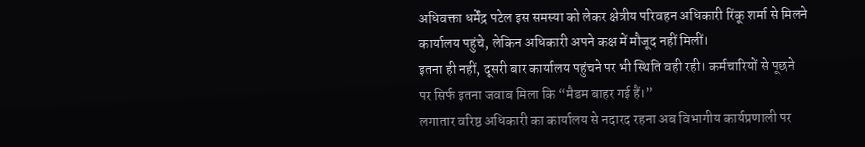अधिवक्ता धर्मेंद्र पटेल इस समस्या को लेकर क्षेत्रीय परिवहन अधिकारी रिंकू शर्मा से मिलने कार्यालय पहुंचे, लेकिन अधिकारी अपने कक्ष में मौजूद नहीं मिलीं।
इतना ही नहीं, दूसरी बार कार्यालय पहुंचने पर भी स्थिति वही रही। कर्मचारियों से पूछने पर सिर्फ इतना जवाब मिला कि “मैडम बाहर गई हैं।”
लगातार वरिष्ठ अधिकारी का कार्यालय से नदारद रहना अब विभागीय कार्यप्रणाली पर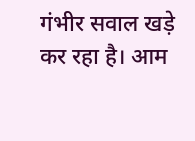गंभीर सवाल खड़े कर रहा है। आम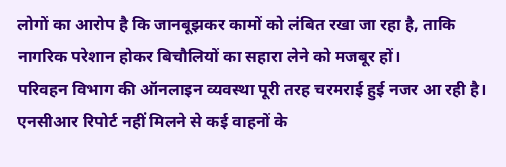लोगों का आरोप है कि जानबूझकर कामों को लंबित रखा जा रहा है, ताकि नागरिक परेशान होकर बिचौलियों का सहारा लेने को मजबूर हों।
परिवहन विभाग की ऑनलाइन व्यवस्था पूरी तरह चरमराई हुई नजर आ रही है। एनसीआर रिपोर्ट नहीं मिलने से कई वाहनों के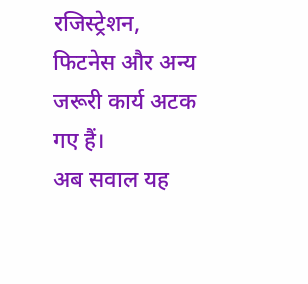रजिस्ट्रेशन, फिटनेस और अन्य जरूरी कार्य अटक गए हैं।
अब सवाल यह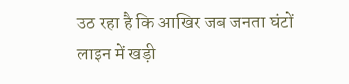उठ रहा है कि आखिर जब जनता घंटों लाइन में खड़ी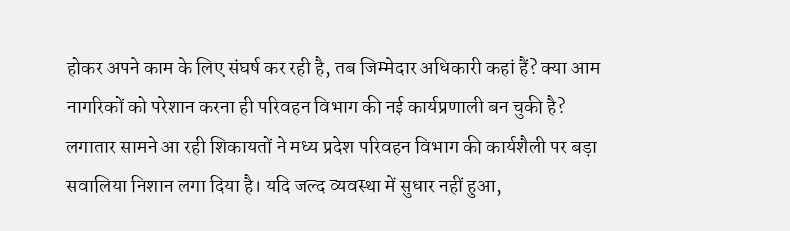होकर अपने काम के लिए संघर्ष कर रही है, तब जिम्मेदार अधिकारी कहां हैं? क्या आम नागरिकों को परेशान करना ही परिवहन विभाग की नई कार्यप्रणाली बन चुकी है?
लगातार सामने आ रही शिकायतों ने मध्य प्रदेश परिवहन विभाग की कार्यशैली पर बड़ा सवालिया निशान लगा दिया है। यदि जल्द व्यवस्था में सुधार नहीं हुआ,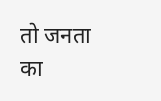तो जनता का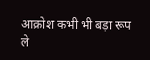आक्रोश कभी भी बड़ा रूप ले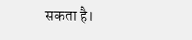सकता है।